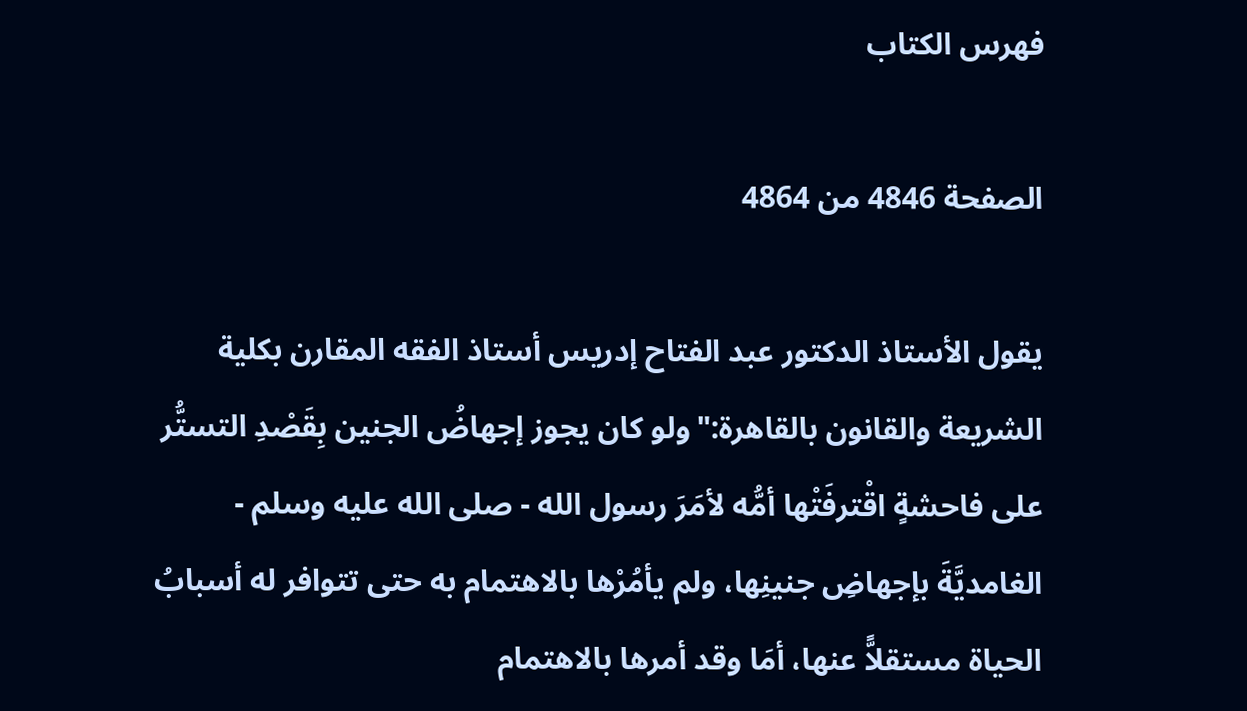فهرس الكتاب

الصفحة 4846 من 4864

يقول الأستاذ الدكتور عبد الفتاح إدريس أستاذ الفقه المقارن بكلية الشريعة والقانون بالقاهرة:"ولو كان يجوز إجهاضُ الجنين بِقَصْدِ التستُّر على فاحشةٍ اقْترفَتْها أمُّه لأمَرَ رسول الله - صلى الله عليه وسلم - الغامديَّةَ بإجهاضِ جنينِها، ولم يأمُرْها بالاهتمام به حتى تتوافر له أسبابُ الحياة مستقلاًّ عنها، أمَا وقد أمرها بالاهتمام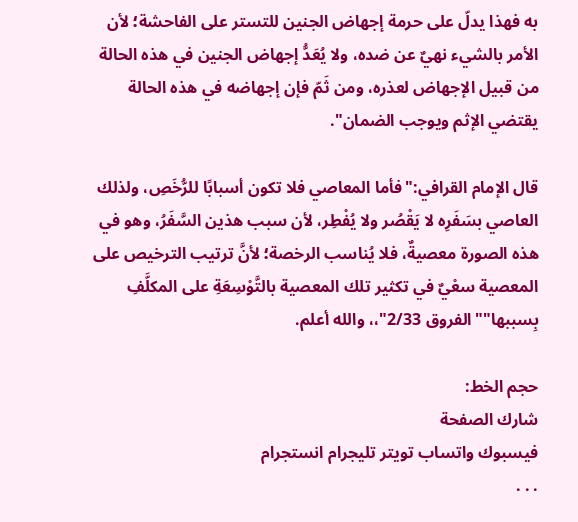به فهذا يدلّ على حرمة إجهاض الجنين للتستر على الفاحشة؛ لأن الأمر بالشيء نهيٌ عن ضده، ولا يُعَدُّ إجهاض الجنين في هذه الحالة من قبيل الإجهاض لعذره، ومن ثَمّ فإن إجهاضه في هذه الحالة يقتضي الإثم ويوجب الضمان".

قال الإمام القرافي:"فأما المعاصي فلا تكون أسبابًا للرُّخَصِ، ولذلك العاصي بسَفَرِه لا يَقْصُر ولا يُفْطِر، لأن سبب هذين السَّفَرُ، وهو في هذه الصورة معصيةٌ، فلا يُناسب الرخصة؛ لأنَّ ترتيب الترخيص على المعصية سعْيٌ في تكثير تلك المعصية بالتَّوْسِعَةِ على المكلَّفِ بِسببها""الفروق 2/33"،، والله أعلم.

حجم الخط:
شارك الصفحة
فيسبوك واتساب تويتر تليجرام انستجرام
. . .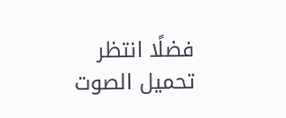فضلًا انتظر تحميل الصوت